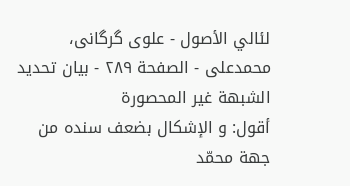لئالي الأصول - علوی گرگانی، محمدعلی - الصفحة ٢٨٩ - بيان تحديد الشبهة غير المحصورة
أقول: و الإشكال بضعف سنده من جهة محمّد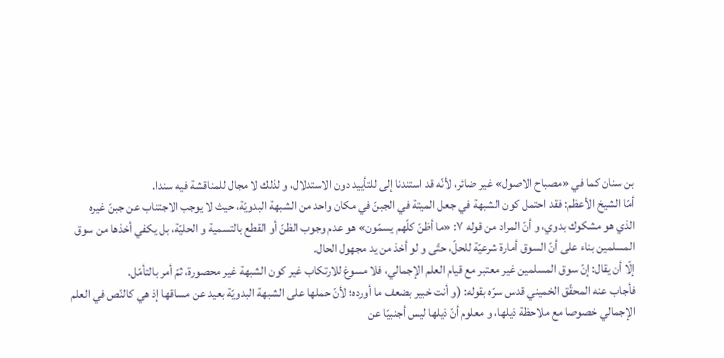بن سنان كما في «مصباح الاصول» غير ضائر، لأنّه قد استندنا إلى للتأييد دون الاستدلال، و لذلك لا مجال للمناقشة فيه سندا.
أمّا الشيخ الأعظم: فقد احتمل كون الشبهة في جعل الميتة في الجبنّ في مكان واحد من الشبهة البدويّة، حيث لا يوجب الاجتناب عن جبنّ غيره الذي هو مشكوك بدوي، و أنّ المراد من قوله ٧: «ما أظنّ كلّهم يسمّون» هو عدم وجوب الظنّ أو القطع بالتسمية و الحليّة، بل يكفي أخذها من سوق المسلمين بناء على أنّ السوق أمارة شرعيّة للحلّ، حتّى و لو أخذ من يد مجهول الحال.
إلّا أن يقال: إنّ سوق المسلمين غير معتبر مع قيام العلم الإجمالي، فلا مسوغ للارتكاب غير كون الشبهة غير محصورة، ثمّ أمر بالتأمّل.
فأجاب عنه المحقّق الخميني قدس سرّه بقوله: (و أنت خبير بضعف ما أورده؛ لأنّ حملها على الشبهة البدويّة بعيد عن مساقها إذ هي كالنّص في العلم الإجمالي خصوصا مع ملاحظة ذيلها، و معلوم أنّ ذيلها ليس أجنبيّا عن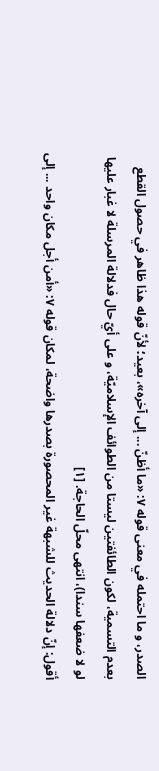الصدر، و ما احتمله في معنى قوله ٧: «ما أظنّ ... إلى آخره»، بعيد؛ لأنّ قوله هذا ظاهر في حصول القطع بعدم التسمية، لكون الطائفتين ليستا من الطوائف الإسلاميّة، و على أيّ حال فدلالة المرسلة لا غبار عليها لو لا ضعفها سندا)، انتهى محلّ الحاجة. [١]
أقول: إنّ دلالة الحديث للشبهة غير المحصورة بصدرها واضحة، لمكان قوله ٧: «أمن أجل مكان واحد ... إلى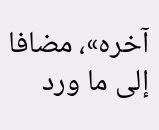آخره»، مضافا إلى ما ورد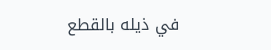في ذيله بالقطع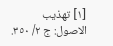[١] تهذيب الاصول: ج ٢/ ٣٥٠.